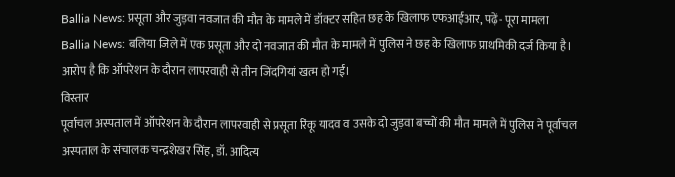Ballia News: प्रसूता और जुड़वा नवजात की मौत के मामले में डॉक्टर सहित छह के खिलाफ एफआईआर, पढ़ें- पूरा मामला
Ballia News: बलिया जिले में एक प्रसूता और दो नवजात की मौत के मामले में पुलिस ने छह के खिलाफ प्राथमिकी दर्ज किया है। आरोप है कि ऑपरेशन के दौरान लापरवाही से तीन जिंदगियां खत्म हो गईं।
विस्तार
पूर्वाचल अस्पताल में ऑपरेशन के दौरान लापरवाही से प्रसूता रिंकू यादव व उसके दो जुड़वा बच्चों की मौत मामले में पुलिस ने पूर्वाचल अस्पताल के संचालक चन्द्रशेखर सिंह, डॉ. आदित्य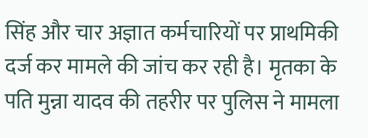सिंह और चार अज्ञात कर्मचारियों पर प्राथमिकी दर्ज कर मामले की जांच कर रही है। मृतका के पति मुन्ना यादव की तहरीर पर पुलिस ने मामला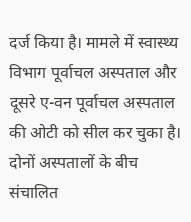दर्ज किया है। मामले में स्वास्थ्य विभाग पूर्वाचल अस्पताल और दूसरे ए-वन पूर्वाचल अस्पताल की ओटी को सील कर चुका है। दोनों अस्पतालों के बीच संचालित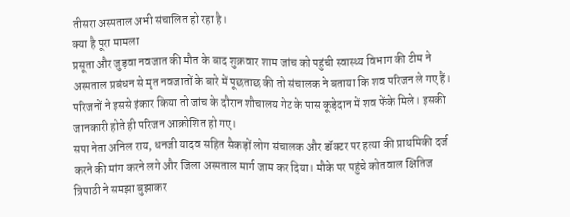तीसरा अस्पताल अभी संचालित हो रहा है।
क्या है पूरा मामला
प्रसूता और जुड़वा नवजात की मौत के बाद शुक्रवार शाम जांच को पहुंची स्वास्थ्य विभाग की टीम ने अस्पताल प्रबंधन से मृत नवजातों के बारे में पूछताछ की तो संचालक ने बताया कि शव परिजन ले गए हैं। परिजनों ने इससे इंकार किया तो जांच के दौरान शौचालय गेट के पास कूड़ेदान में शव फेंके मिले। इसकी जानकारी होते ही परिजन आक्रोशित हो गए।
सपा नेता अनिल राय, धनजी यादव सहित सैकड़ों लोग संचालक और डॉक्टर पर हत्या की प्राथमिकी दर्ज करने की मांग करने लगे और जिला अस्पताल मार्ग जाम कर दिया। मौके पर पहुंचे कोतवाल क्षितिज त्रिपाठी ने समझा बुझाकर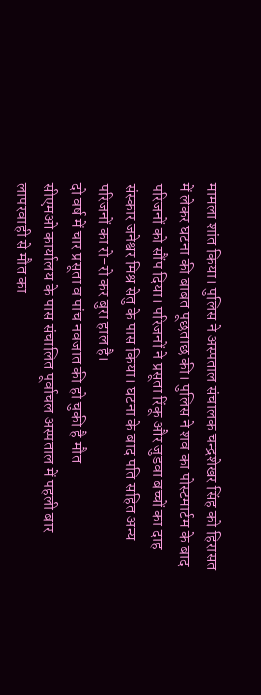मामला शांत किया। पुलिस ने अस्पताल संचालक चन्द्रशेखर सिंह को हिरासत में लेकर घटना की बाबत पूछताछ की। पुलिस ने शव का पोस्टमार्टम के बाद परिजनों को सौंप दिया। परिजनों ने प्रसूता रिंकू और जुडवा बच्चों का दाह संस्कार जनेश्वर मिश्र सेतु के पास किया। घटना के बाद पति सहित अन्य परिजनों का रो-रो कर बुरा हाल है।
दो वर्ष में चार प्रसूता व पांच नवजात की हो चुकी है मौत
सीएमओ कार्यालय के पास संचालित पूर्वाचल अस्पताल में पहली बार लापरवाही से मौत का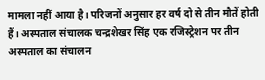मामला नहीं आया है। परिजनों अनुसार हर वर्ष दो से तीन मौतें होती हैं। अस्पताल संचालक चन्द्रशेखर सिंह एक रजिस्ट्रेशन पर तीन अस्पताल का संचालन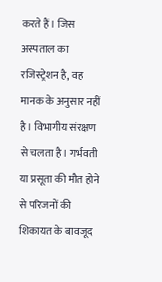करते हैं। जिस अस्पताल का रजिस्ट्रेशन है, वह मानक के अनुसार नहीं है। विभागीय संरक्षण से चलता है। गर्भवती या प्रसूता की मौत होने से परिजनों की शिकायत के बावजूद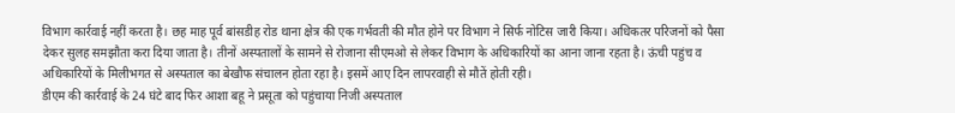विभाग कार्रवाई नहीं करता है। छह माह पूर्व बांसडीह रोड थाना क्षेत्र की एक गर्भवती की मौत होने पर विभाग ने सिर्फ नोटिस जारी किया। अधिकतर परिजनों को पैसा देकर सुलह समझौता करा दिया जाता है। तीनों अस्पतालों के सामने से रोजाना सीएमओ से लेकर विभाग के अधिकारियों का आना जाना रहता है। ऊंची पहुंच व अधिकारियों के मिलीभगत से अस्पताल का बेखौफ संचालन होता रहा है। इसमें आए दिन लापरवाही से मौतें होती रही।
डीएम की कार्रवाई के 24 घंटे बाद फिर आशा बहू ने प्रसूता को पहुंचाया निजी अस्पताल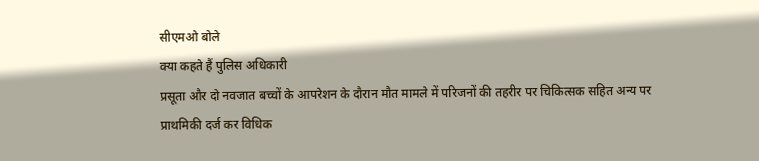सीएमओ बोले
क्या कहते हैं पुलिस अधिकारी
प्रसूता और दो नवजात बच्चों के आपरेशन के दौरान मौत मामले में परिजनों की तहरीर पर चिकित्सक सहित अन्य पर प्राथमिकी दर्ज कर विधिक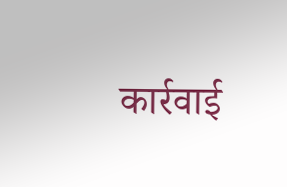कार्रवाई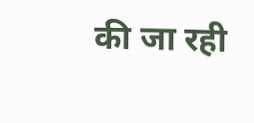की जा रही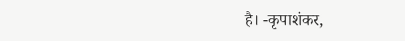है। -कृपाशंकर,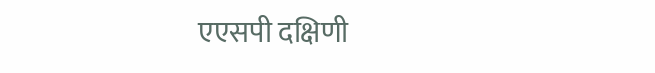एएसपी दक्षिणी